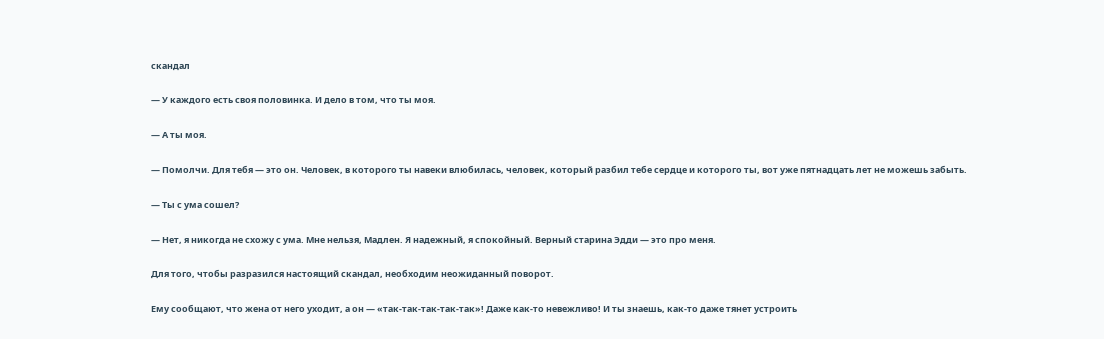скандал

— У каждого есть своя половинка. И дело в том, что ты моя.

— А ты моя.

— Помолчи. Для тебя — это он. Человек, в которого ты навеки влюбилась, человек, который разбил тебе сердце и которого ты, вот уже пятнадцать лет не можешь забыть.

— Ты с ума сошел?

— Нет, я никогда не схожу с ума. Мне нельзя, Мадлен. Я надежный, я спокойный. Верный старина Эдди — это про меня.

Для того, чтобы разразился настоящий скандал, необходим неожиданный поворот.

Ему сообщают, что жена от него уходит, а он — «так-так-так-так-так»! Даже как-то невежливо! И ты знаешь, как-то даже тянет устроить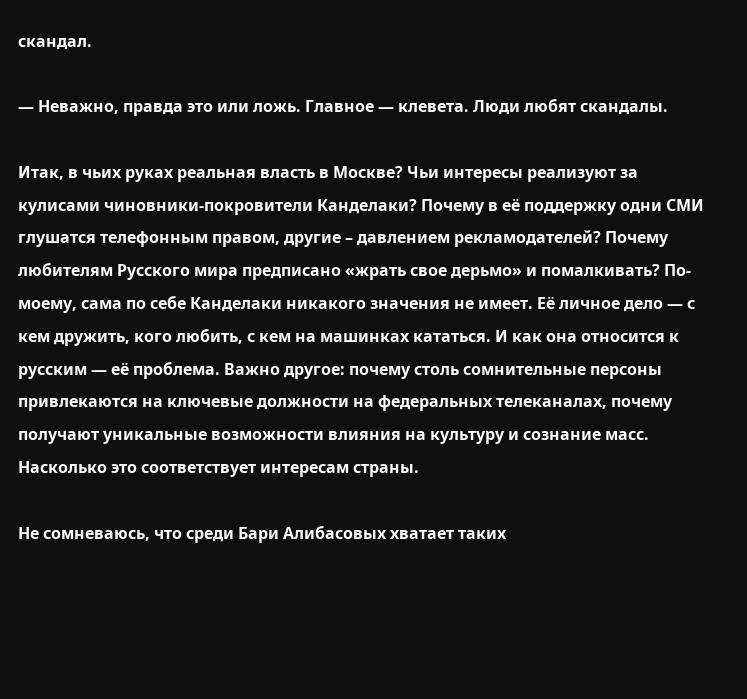скандал.

— Неважно, правда это или ложь. Главное — клевета. Люди любят скандалы.

Итак, в чьих руках реальная власть в Москве? Чьи интересы реализуют за кулисами чиновники-покровители Канделаки? Почему в её поддержку одни СМИ глушатся телефонным правом, другие – давлением рекламодателей? Почему любителям Русского мира предписано «жрать свое дерьмо» и помалкивать? По-моему, сама по себе Канделаки никакого значения не имеет. Её личное дело — с кем дружить, кого любить, с кем на машинках кататься. И как она относится к русским — её проблема. Важно другое: почему столь сомнительные персоны привлекаются на ключевые должности на федеральных телеканалах, почему получают уникальные возможности влияния на культуру и сознание масс. Насколько это соответствует интересам страны.

Не сомневаюсь, что среди Бари Алибасовых хватает таких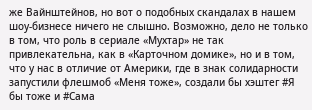же Вайнштейнов, но вот о подобных скандалах в нашем шоу-бизнесе ничего не слышно. Возможно, дело не только в том, что роль в сериале «Мухтар» не так привлекательна, как в «Карточном домике», но и в том, что у нас в отличие от Америки, где в знак солидарности запустили флешмоб «Меня тоже», создали бы хэштег #Я бы тоже и #Сама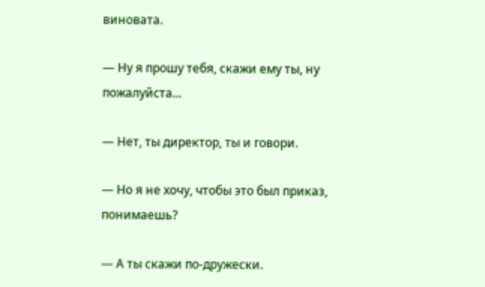виновата.

— Ну я прошу тебя, скажи ему ты, ну пожалуйста...

— Нет, ты директор, ты и говори.

— Но я не хочу, чтобы это был приказ, понимаешь?

— А ты скажи по-дружески.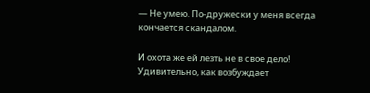— Не умею. По-дружески у меня всегда кончается скандалом.

И охота же ей лезть не в свое дело! Удивительно, как возбуждает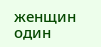женщин один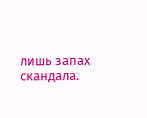лишь запах скандала.